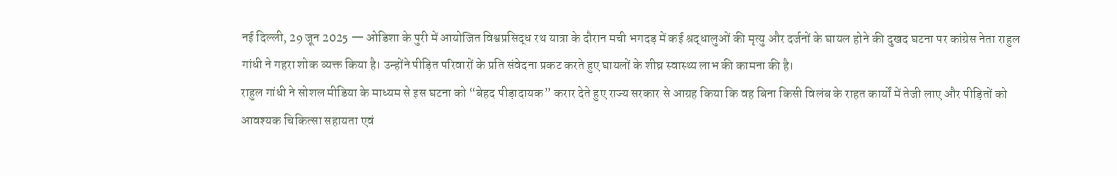नई दिल्ली, 29 जून 2025 — ओडिशा के पुरी में आयोजित विश्वप्रसिद्ध रथ यात्रा के दौरान मची भगदड़ में कई श्रद्धालुओं की मृत्यु और दर्जनों के घायल होने की दुखद घटना पर कांग्रेस नेता राहुल गांधी ने गहरा शोक व्यक्त किया है। उन्होंने पीड़ित परिवारों के प्रति संवेदना प्रकट करते हुए घायलों के शीघ्र स्वास्थ्य लाभ की कामना की है।
राहुल गांधी ने सोशल मीडिया के माध्यम से इस घटना को “बेहद पीड़ादायक” करार देते हुए राज्य सरकार से आग्रह किया कि वह बिना किसी विलंब के राहत कार्यों में तेजी लाए और पीड़ितों को आवश्यक चिकित्सा सहायता एवं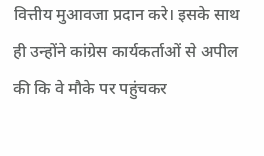वित्तीय मुआवजा प्रदान करे। इसके साथ ही उन्होंने कांग्रेस कार्यकर्ताओं से अपील की कि वे मौके पर पहुंचकर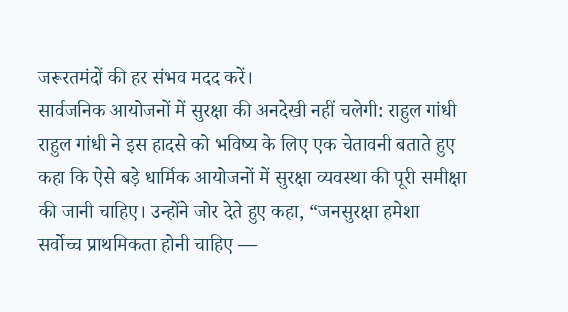जरूरतमंदों की हर संभव मदद करें।
सार्वजनिक आयोजनों में सुरक्षा की अनदेखी नहीं चलेगी: राहुल गांधी
राहुल गांधी ने इस हादसे को भविष्य के लिए एक चेतावनी बताते हुए कहा कि ऐसे बड़े धार्मिक आयोजनों में सुरक्षा व्यवस्था की पूरी समीक्षा की जानी चाहिए। उन्होंने जोर देते हुए कहा, “जनसुरक्षा हमेशा सर्वोच्च प्राथमिकता होनी चाहिए —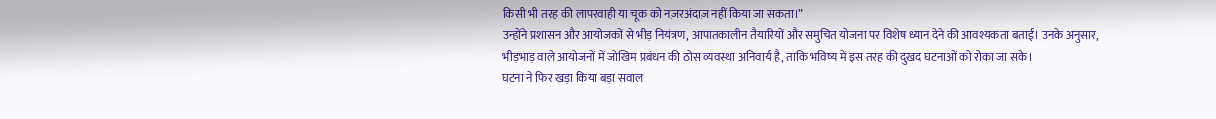किसी भी तरह की लापरवाही या चूक को नज़रअंदाज़ नहीं किया जा सकता।”
उन्होंने प्रशासन और आयोजकों से भीड़ नियंत्रण, आपातकालीन तैयारियों और समुचित योजना पर विशेष ध्यान देने की आवश्यकता बताई। उनके अनुसार, भीड़भाड़ वाले आयोजनों में जोखिम प्रबंधन की ठोस व्यवस्था अनिवार्य है, ताकि भविष्य में इस तरह की दुखद घटनाओं को रोका जा सके।
घटना ने फिर खड़ा किया बड़ा सवाल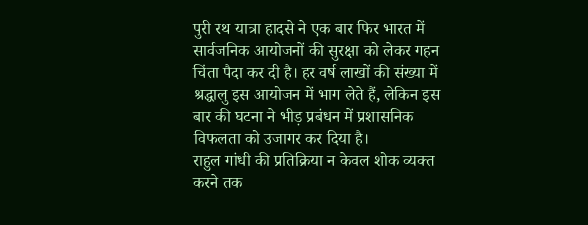पुरी रथ यात्रा हादसे ने एक बार फिर भारत में सार्वजनिक आयोजनों की सुरक्षा को लेकर गहन चिंता पैदा कर दी है। हर वर्ष लाखों की संख्या में श्रद्धालु इस आयोजन में भाग लेते हैं, लेकिन इस बार की घटना ने भीड़ प्रबंधन में प्रशासनिक विफलता को उजागर कर दिया है।
राहुल गांधी की प्रतिक्रिया न केवल शोक व्यक्त करने तक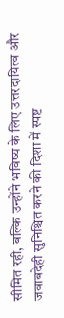सीमित रही, बल्कि उन्होंने भविष्य के लिए उत्तरदायित्व और जवाबदेही सुनिश्चित करने की दिशा में स्पष्ट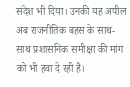संदेश भी दिया। उनकी यह अपील अब राजनीतिक बहस के साथ-साथ प्रशासनिक समीक्षा की मांग को भी हवा दे रही है।